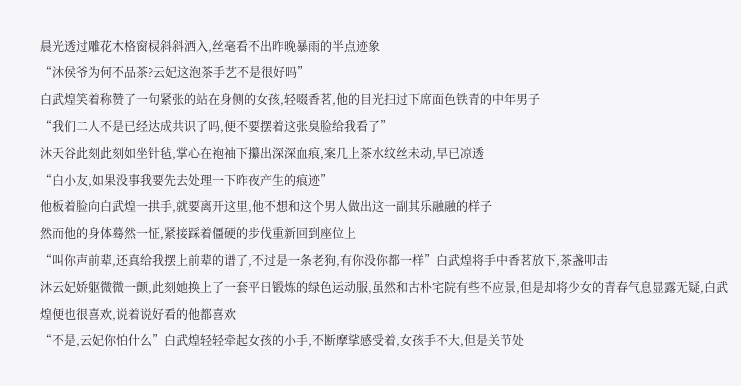晨光透过雕花木格窗棂斜斜洒入,丝毫看不出昨晚暴雨的半点迹象
“沐侯爷为何不品茶?云妃这泡茶手艺不是很好吗”
白武煌笑着称赞了一句紧张的站在身侧的女孩,轻啜香茗,他的目光扫过下席面色铁青的中年男子
“我们二人不是已经达成共识了吗,便不要摆着这张臭脸给我看了”
沐天谷此刻此刻如坐针毡,掌心在袍袖下攥出深深血痕,案几上茶水纹丝未动,早已凉透
“白小友,如果没事我要先去处理一下昨夜产生的痕迹”
他板着脸向白武煌一拱手,就要离开这里,他不想和这个男人做出这一副其乐融融的样子
然而他的身体蓦然一怔,紧接踩着僵硬的步伐重新回到座位上
“叫你声前辈,还真给我摆上前辈的谱了,不过是一条老狗,有你没你都一样”白武煌将手中香茗放下,茶盏叩击
沐云妃娇躯微微一颤,此刻她换上了一套平日锻炼的绿色运动服,虽然和古朴宅院有些不应景,但是却将少女的青春气息显露无疑,白武煌便也很喜欢,说着说好看的他都喜欢
“不是,云妃你怕什么”白武煌轻轻牵起女孩的小手,不断摩挲感受着,女孩手不大,但是关节处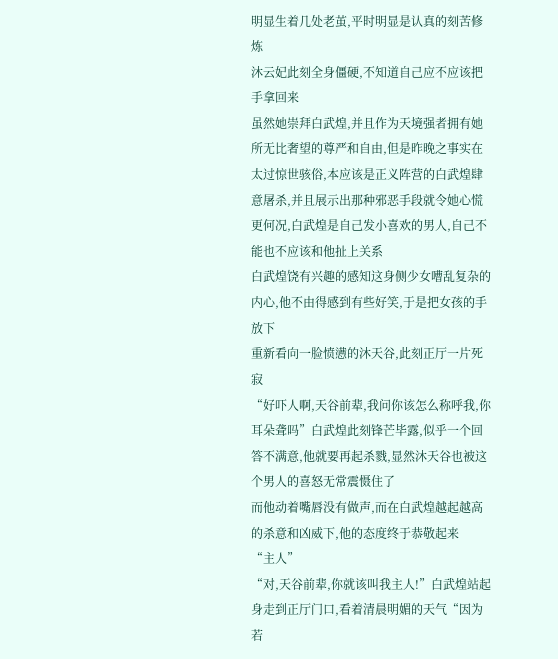明显生着几处老茧,平时明显是认真的刻苦修炼
沐云妃此刻全身僵硬,不知道自己应不应该把手拿回来
虽然她崇拜白武煌,并且作为天境强者拥有她所无比奢望的尊严和自由,但是昨晚之事实在太过惊世骇俗,本应该是正义阵营的白武煌肆意屠杀,并且展示出那种邪恶手段就令她心慌
更何况,白武煌是自己发小喜欢的男人,自己不能也不应该和他扯上关系
白武煌饶有兴趣的感知这身侧少女嘈乱复杂的内心,他不由得感到有些好笑,于是把女孩的手放下
重新看向一脸愤懑的沐天谷,此刻正厅一片死寂
“好吓人啊,天谷前辈,我问你该怎么称呼我,你耳朵聋吗”白武煌此刻锋芒毕露,似乎一个回答不满意,他就要再起杀戮,显然沐天谷也被这个男人的喜怒无常震慑住了
而他动着嘴唇没有做声,而在白武煌越起越高的杀意和凶威下,他的态度终于恭敬起来
“主人”
“对,天谷前辈,你就该叫我主人!”白武煌站起身走到正厅门口,看着清晨明媚的天气“因为若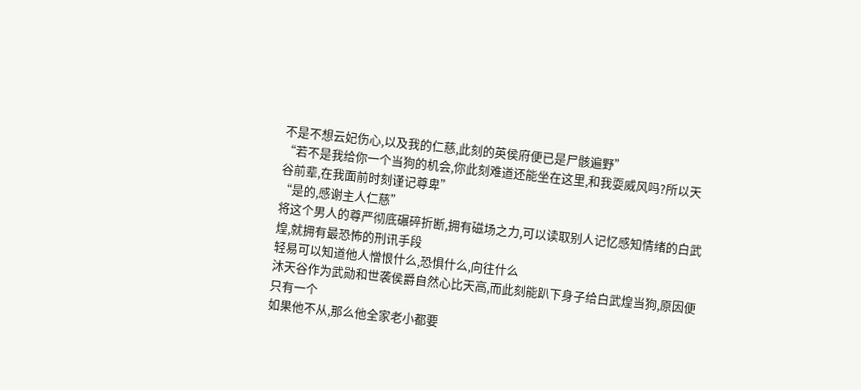不是不想云妃伤心,以及我的仁慈,此刻的英侯府便已是尸骸遍野”
“若不是我给你一个当狗的机会,你此刻难道还能坐在这里,和我耍威风吗?所以天谷前辈,在我面前时刻谨记尊卑”
“是的,感谢主人仁慈”
将这个男人的尊严彻底碾碎折断,拥有磁场之力,可以读取别人记忆感知情绪的白武煌,就拥有最恐怖的刑讯手段
轻易可以知道他人憎恨什么,恐惧什么,向往什么
沐天谷作为武勋和世袭侯爵自然心比天高,而此刻能趴下身子给白武煌当狗,原因便只有一个
如果他不从,那么他全家老小都要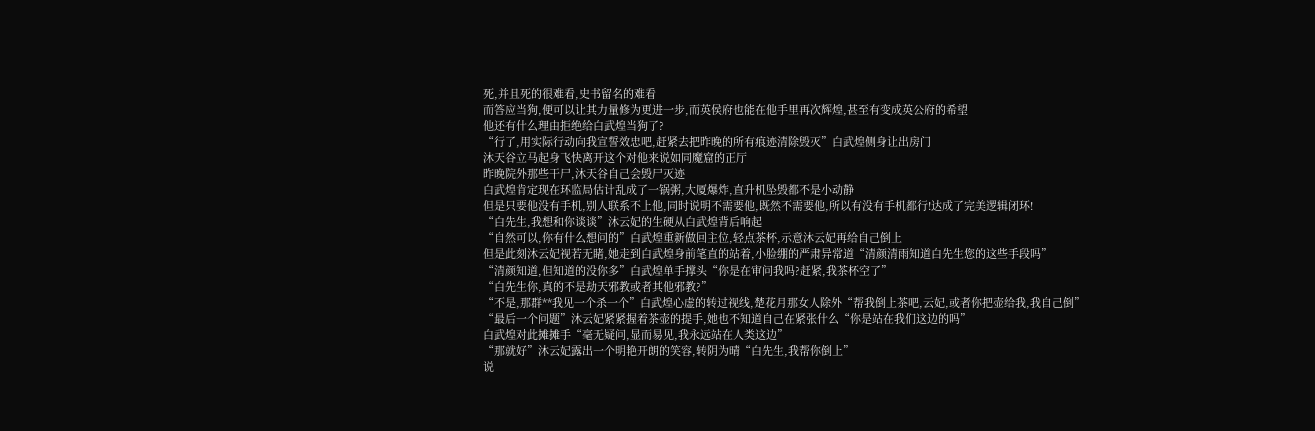死,并且死的很难看,史书留名的难看
而答应当狗,便可以让其力量修为更进一步,而英侯府也能在他手里再次辉煌,甚至有变成英公府的希望
他还有什么理由拒绝给白武煌当狗了?
“行了,用实际行动向我宣誓效忠吧,赶紧去把昨晚的所有痕迹清除毁灭”白武煌侧身让出房门
沐天谷立马起身飞快离开这个对他来说如同魔窟的正厅
昨晚院外那些干尸,沐天谷自己会毁尸灭迹
白武煌肯定现在环监局估计乱成了一锅粥,大厦爆炸,直升机坠毁都不是小动静
但是只要他没有手机,别人联系不上他,同时说明不需要他,既然不需要他,所以有没有手机都行!达成了完美逻辑闭环!
“白先生,我想和你谈谈”沐云妃的生硬从白武煌背后响起
“自然可以,你有什么想问的”白武煌重新做回主位,轻点茶杯,示意沐云妃再给自己倒上
但是此刻沐云妃视若无睹,她走到白武煌身前笔直的站着,小脸绷的严肃异常道“清颜清雨知道白先生您的这些手段吗”
“清颜知道,但知道的没你多”白武煌单手撑头“你是在审问我吗?赶紧,我茶杯空了”
“白先生你,真的不是劫天邪教或者其他邪教?”
“不是,那群**我见一个杀一个”白武煌心虚的转过视线,楚花月那女人除外“帮我倒上茶吧,云妃,或者你把壶给我,我自己倒”
“最后一个问题”沐云妃紧紧握着茶壶的提手,她也不知道自己在紧张什么“你是站在我们这边的吗”
白武煌对此摊摊手“毫无疑问,显而易见,我永远站在人类这边”
“那就好”沐云妃露出一个明艳开朗的笑容,转阴为晴“白先生,我帮你倒上”
说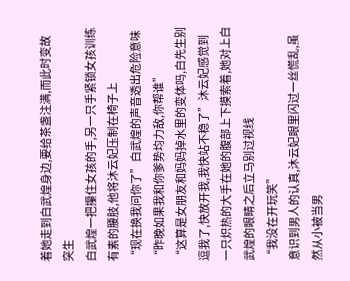着她走到白武煌身边,要给茶盏注满,而此时变故突生
白武煌一把攥住女孩的手,另一只手紧锁女孩训练有素的腰肢,他将沐云妃压制在椅子上
“现在换我问你了”白武煌的声音透出危险意味“昨晚如果我和你爹势均力敌,你帮谁”
“这算是女朋友和妈妈掉水里的变体吗,白先生别逗我了,快放开我,我快站不稳了”沐云妃感觉到一只炽热的大手在她的腹部上下摸索着,她对上白武煌的眼睛之后立马别过视线
“我没在开玩笑”
意识到男人的认真,沐云妃眼里闪过一丝慌乱,虽然从小被当男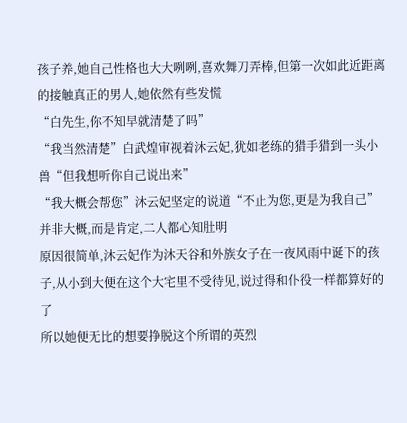孩子养,她自己性格也大大咧咧,喜欢舞刀弄棒,但第一次如此近距离的接触真正的男人,她依然有些发慌
“白先生,你不知早就清楚了吗”
“我当然清楚”白武煌审视着沐云妃,犹如老练的猎手猎到一头小兽“但我想听你自己说出来”
“我大概会帮您”沐云妃坚定的说道“不止为您,更是为我自己”
并非大概,而是肯定,二人都心知肚明
原因很简单,沐云妃作为沐天谷和外族女子在一夜风雨中诞下的孩子,从小到大便在这个大宅里不受待见,说过得和仆役一样都算好的了
所以她便无比的想要挣脱这个所谓的英烈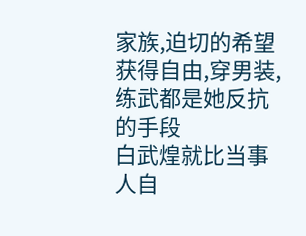家族,迫切的希望获得自由,穿男装,练武都是她反抗的手段
白武煌就比当事人自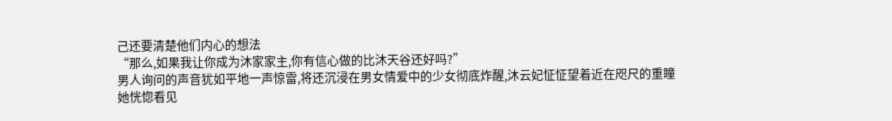己还要清楚他们内心的想法
“那么,如果我让你成为沐家家主,你有信心做的比沐天谷还好吗?”
男人询问的声音犹如平地一声惊雷,将还沉浸在男女情爱中的少女彻底炸醒,沐云妃怔怔望着近在咫尺的重瞳
她恍惚看见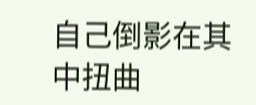自己倒影在其中扭曲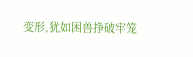变形,犹如困兽挣破牢笼